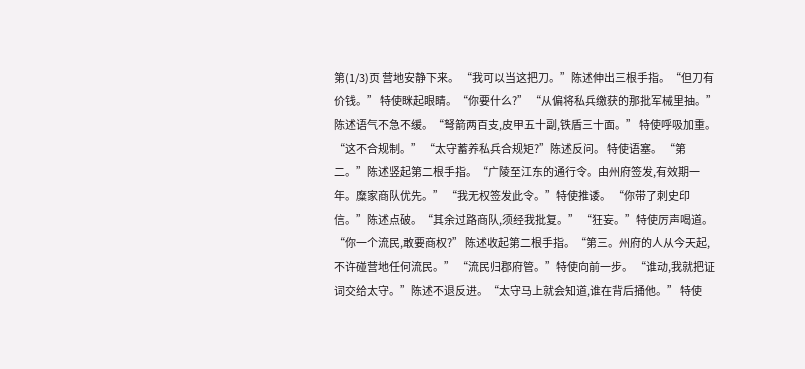第(1/3)页 营地安静下来。 “我可以当这把刀。”陈述伸出三根手指。“但刀有价钱。” 特使眯起眼睛。“你要什么?” “从偏将私兵缴获的那批军械里抽。”陈述语气不急不缓。“弩箭两百支,皮甲五十副,铁盾三十面。” 特使呼吸加重。“这不合规制。” “太守蓄养私兵合规矩?”陈述反问。 特使语塞。 “第二。”陈述竖起第二根手指。“广陵至江东的通行令。由州府签发,有效期一年。糜家商队优先。” “我无权签发此令。”特使推诿。 “你带了刺史印信。”陈述点破。“其余过路商队,须经我批复。” “狂妄。”特使厉声喝道。“你一个流民,敢要商权?” 陈述收起第二根手指。“第三。州府的人从今天起,不许碰营地任何流民。” “流民归郡府管。”特使向前一步。 “谁动,我就把证词交给太守。”陈述不退反进。“太守马上就会知道,谁在背后捅他。” 特使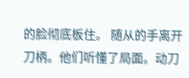的脸彻底板住。 随从的手离开刀柄。他们听懂了局面。动刀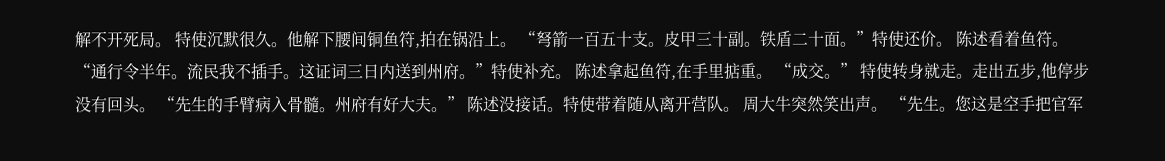解不开死局。 特使沉默很久。他解下腰间铜鱼符,拍在锅沿上。 “弩箭一百五十支。皮甲三十副。铁盾二十面。”特使还价。 陈述看着鱼符。 “通行令半年。流民我不插手。这证词三日内送到州府。”特使补充。 陈述拿起鱼符,在手里掂重。 “成交。” 特使转身就走。走出五步,他停步没有回头。 “先生的手臂病入骨髓。州府有好大夫。” 陈述没接话。特使带着随从离开营队。 周大牛突然笑出声。 “先生。您这是空手把官军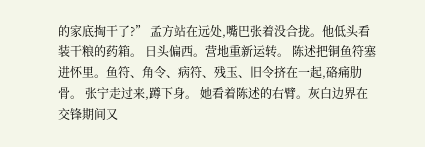的家底掏干了?” 孟方站在远处,嘴巴张着没合拢。他低头看装干粮的药箱。 日头偏西。营地重新运转。 陈述把铜鱼符塞进怀里。鱼符、角令、病符、残玉、旧令挤在一起,硌痛肋骨。 张宁走过来,蹲下身。 她看着陈述的右臂。灰白边界在交锋期间又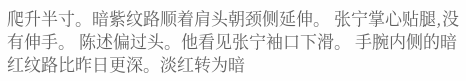爬升半寸。暗紫纹路顺着肩头朝颈侧延伸。 张宁掌心贴腿,没有伸手。 陈述偏过头。他看见张宁袖口下滑。 手腕内侧的暗红纹路比昨日更深。淡红转为暗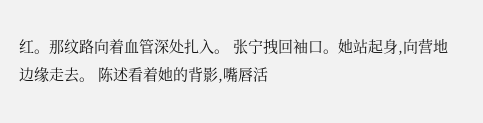红。那纹路向着血管深处扎入。 张宁拽回袖口。她站起身,向营地边缘走去。 陈述看着她的背影,嘴唇活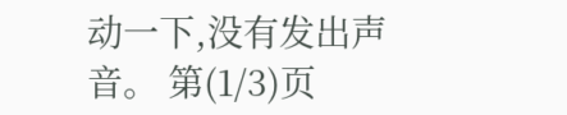动一下,没有发出声音。 第(1/3)页